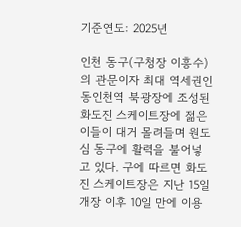기준연도: 2025년

인천 동구(구청장 이흥수)의 관문이자 최대 역세권인 동인천역 북광장에 조성된 화도진 스케이트장에 젊은이들이 대거 몰려들며 원도심 동구에 활력을 불어넣고 있다. 구에 따르면 화도진 스케이트장은 지난 15일 개장 이후 10일 만에 이용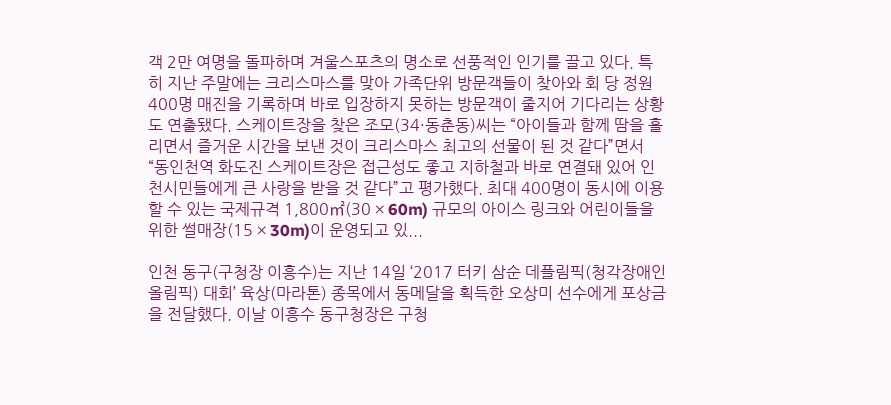객 2만 여명을 돌파하며 겨울스포츠의 명소로 선풍적인 인기를 끌고 있다. 특히 지난 주말에는 크리스마스를 맞아 가족단위 방문객들이 찾아와 회 당 정원 400명 매진을 기록하며 바로 입장하지 못하는 방문객이 줄지어 기다리는 상황도 연출됐다. 스케이트장을 찾은 조모(34·동춘동)씨는 “아이들과 함께 땀을 흘리면서 즐거운 시간을 보낸 것이 크리스마스 최고의 선물이 된 것 같다”면서 “동인천역 화도진 스케이트장은 접근성도 좋고 지하철과 바로 연결돼 있어 인천시민들에게 큰 사랑을 받을 것 같다”고 평가했다. 최대 400명이 동시에 이용할 수 있는 국제규격 1,800㎡(30 × 60m) 규모의 아이스 링크와 어린이들을 위한 썰매장(15 × 30m)이 운영되고 있...

인천 동구(구청장 이흥수)는 지난 14일 ‘2017 터키 삼순 데플림픽(청각장애인올림픽) 대회’ 육상(마라톤) 종목에서 동메달을 획득한 오상미 선수에게 포상금을 전달했다. 이날 이흥수 동구청장은 구청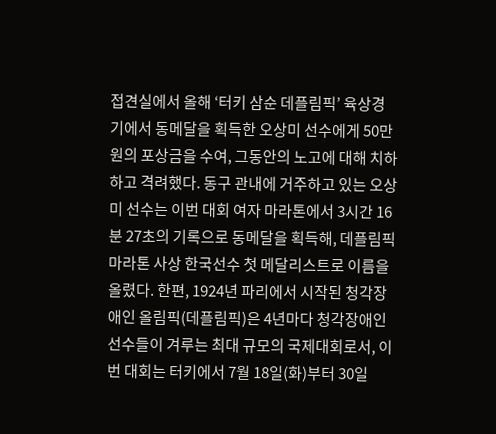접견실에서 올해 ‘터키 삼순 데플림픽’ 육상경기에서 동메달을 획득한 오상미 선수에게 50만원의 포상금을 수여, 그동안의 노고에 대해 치하하고 격려했다. 동구 관내에 거주하고 있는 오상미 선수는 이번 대회 여자 마라톤에서 3시간 16분 27초의 기록으로 동메달을 획득해, 데플림픽 마라톤 사상 한국선수 첫 메달리스트로 이름을 올렸다. 한편, 1924년 파리에서 시작된 청각장애인 올림픽(데플림픽)은 4년마다 청각장애인 선수들이 겨루는 최대 규모의 국제대회로서, 이번 대회는 터키에서 7월 18일(화)부터 30일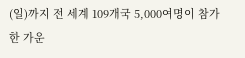(일)까지 전 세계 109개국 5,000여명이 참가한 가운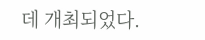데 개최되었다.